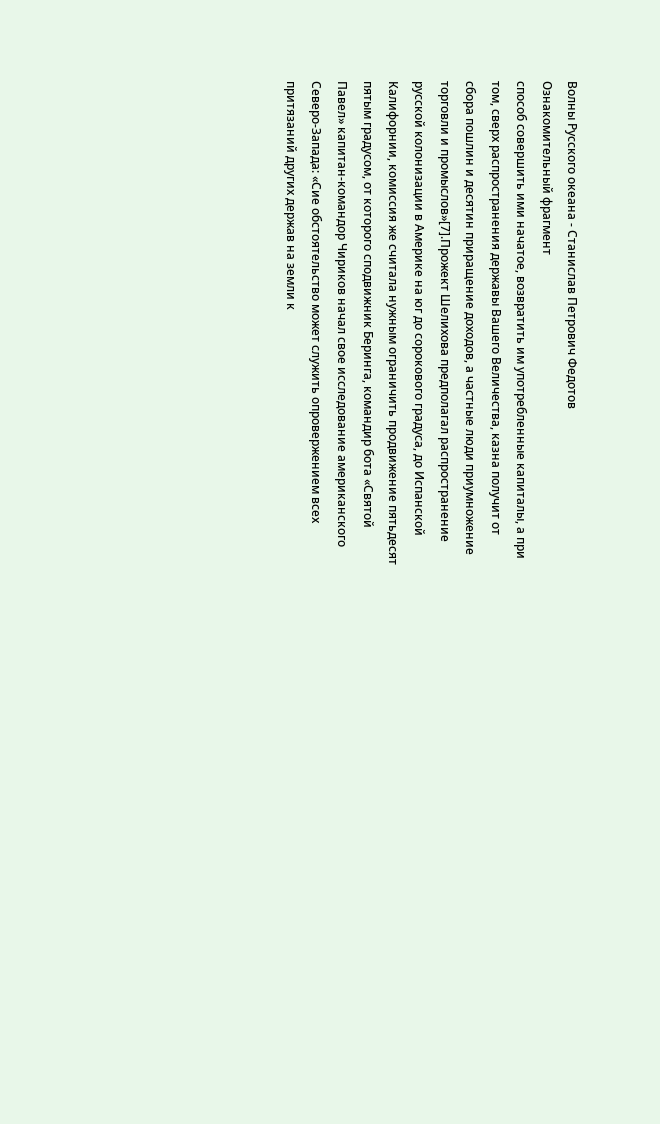Волны Русского океана - Станислав Петрович Федотов
Ознакомительный фрагмент
способ совершить ими начатое, возвратить им употребленные капиталы, а при том, сверх распространения державы Вашего Величества, казна получит от сбора пошлин и десятин приращение доходов, а частные люди приумножение торговли и промыслов»[7].Прожект Шелихова предполагал распространение русской колонизации в Америке на юг до сорокового градуса, до Испанской Калифорнии, комиссия же считала нужным ограничить продвижение пятьдесят пятым градусом, от которого сподвижник Беринга, командир бота «Святой Павел» капитан-командор Чириков начал свое исследование американского Северо-Запада: «Сие обстоятельство может служить опровержением всех притязаний других держав на земли к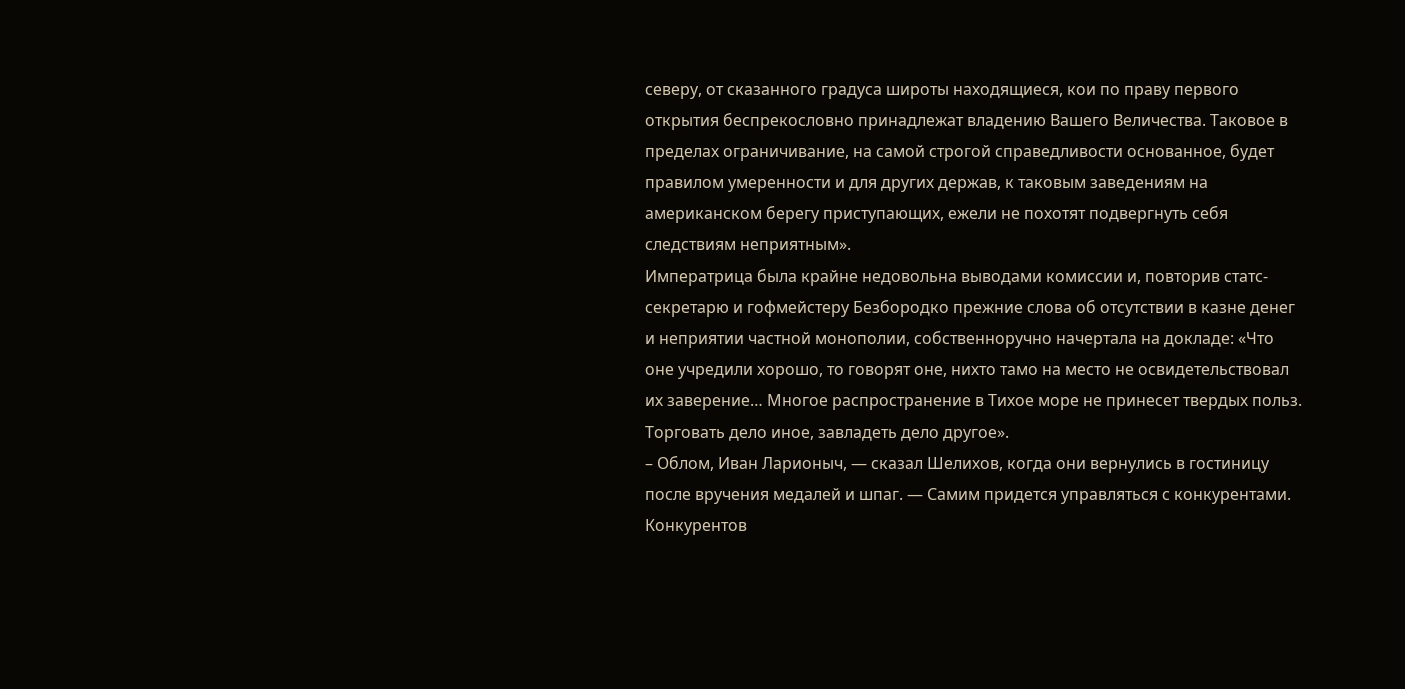северу, от сказанного градуса широты находящиеся, кои по праву первого открытия беспрекословно принадлежат владению Вашего Величества. Таковое в пределах ограничивание, на самой строгой справедливости основанное, будет правилом умеренности и для других держав, к таковым заведениям на американском берегу приступающих, ежели не похотят подвергнуть себя следствиям неприятным».
Императрица была крайне недовольна выводами комиссии и, повторив статс-секретарю и гофмейстеру Безбородко прежние слова об отсутствии в казне денег и неприятии частной монополии, собственноручно начертала на докладе: «Что оне учредили хорошо, то говорят оне, нихто тамо на место не освидетельствовал их заверение… Многое распространение в Тихое море не принесет твердых польз. Торговать дело иное, завладеть дело другое».
– Облом, Иван Ларионыч, — сказал Шелихов, когда они вернулись в гостиницу после вручения медалей и шпаг. — Самим придется управляться с конкурентами.
Конкурентов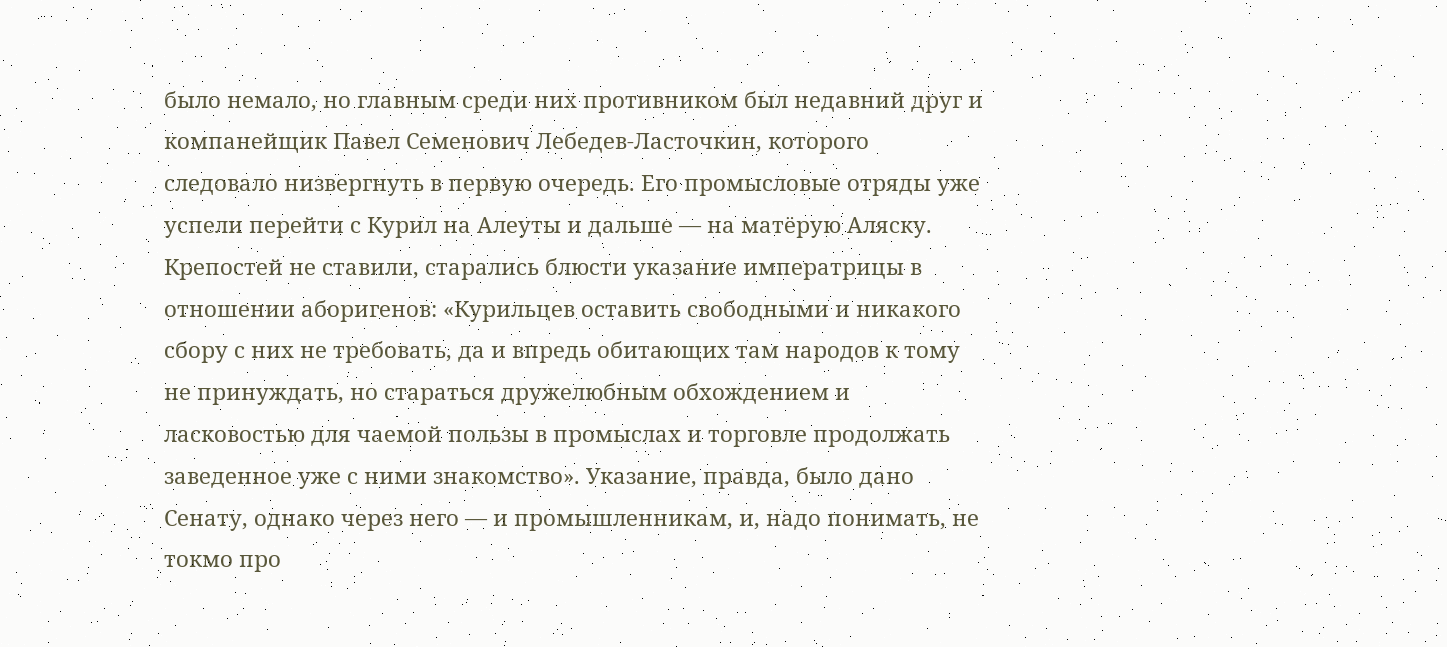было немало, но главным среди них противником был недавний друг и компанейщик Павел Семенович Лебедев-Ласточкин, которого следовало низвергнуть в первую очередь. Его промысловые отряды уже успели перейти с Курил на Алеуты и дальше — на матёрую Аляску. Крепостей не ставили, старались блюсти указание императрицы в отношении аборигенов: «Курильцев оставить свободными и никакого сбору с них не требовать, да и впредь обитающих там народов к тому не принуждать, но стараться дружелюбным обхождением и ласковостью для чаемой пользы в промыслах и торговле продолжать заведенное уже с ними знакомство». Указание, правда, было дано Сенату, однако через него — и промышленникам, и, надо понимать, не токмо про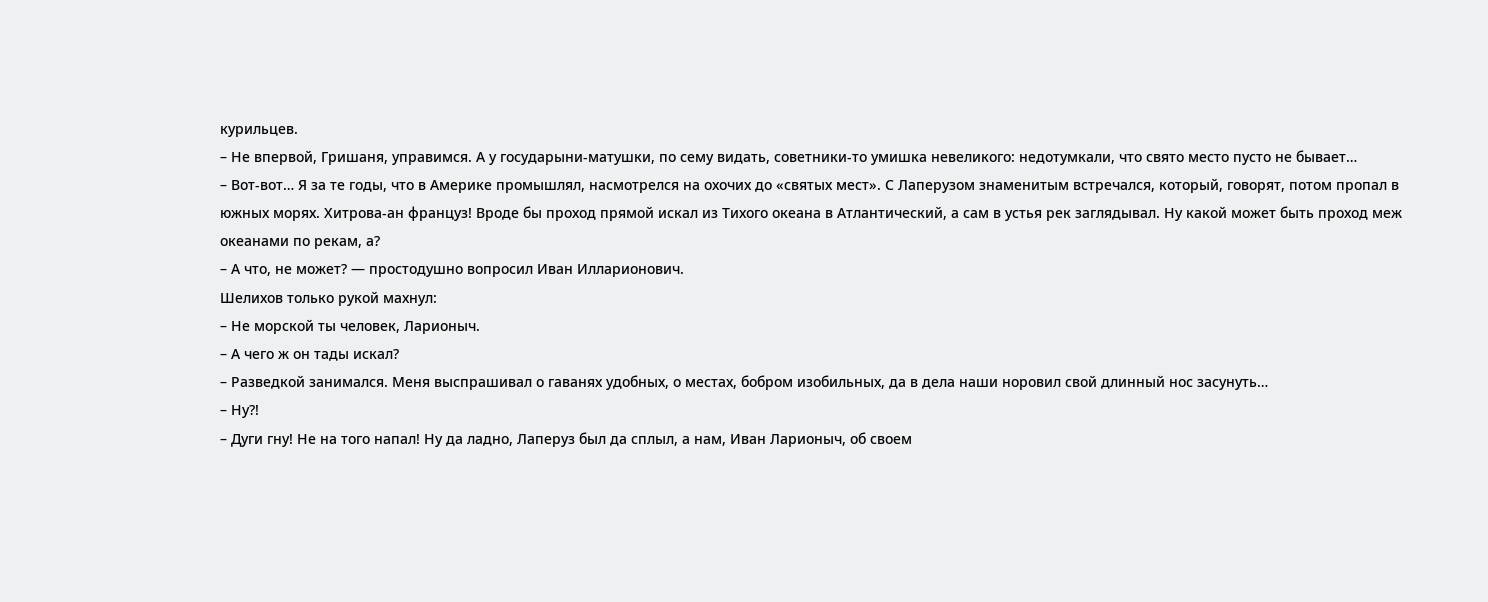курильцев.
– Не впервой, Гришаня, управимся. А у государыни-матушки, по сему видать, советники-то умишка невеликого: недотумкали, что свято место пусто не бывает…
– Вот-вот… Я за те годы, что в Америке промышлял, насмотрелся на охочих до «святых мест». С Лаперузом знаменитым встречался, который, говорят, потом пропал в южных морях. Хитрова-ан француз! Вроде бы проход прямой искал из Тихого океана в Атлантический, а сам в устья рек заглядывал. Ну какой может быть проход меж океанами по рекам, а?
– А что, не может? — простодушно вопросил Иван Илларионович.
Шелихов только рукой махнул:
– Не морской ты человек, Ларионыч.
– А чего ж он тады искал?
– Разведкой занимался. Меня выспрашивал о гаванях удобных, о местах, бобром изобильных, да в дела наши норовил свой длинный нос засунуть…
– Ну?!
– Дуги гну! Не на того напал! Ну да ладно, Лаперуз был да сплыл, а нам, Иван Ларионыч, об своем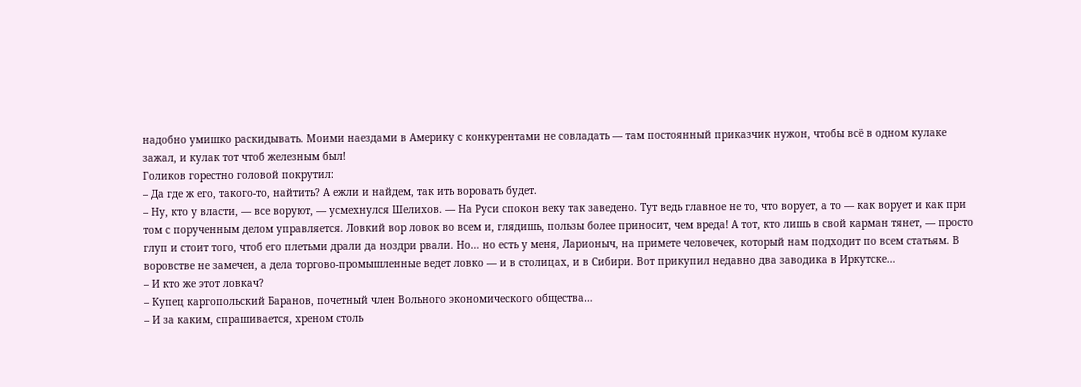надобно умишко раскидывать. Моими наездами в Америку с конкурентами не совладать — там постоянный приказчик нужон, чтобы всё в одном кулаке зажал, и кулак тот чтоб железным был!
Голиков горестно головой покрутил:
– Да где ж его, такого-то, найтить? А ежли и найдем, так ить воровать будет.
– Ну, кто у власти, — все воруют, — усмехнулся Шелихов. — На Руси спокон веку так заведено. Тут ведь главное не то, что ворует, а то — как ворует и как при том с порученным делом управляется. Ловкий вор ловок во всем и, глядишь, пользы более приносит, чем вреда! А тот, кто лишь в свой карман тянет, — просто глуп и стоит того, чтоб его плетьми драли да ноздри рвали. Но… но есть у меня, Ларионыч, на примете человечек, который нам подходит по всем статьям. В воровстве не замечен, а дела торгово-промышленные ведет ловко — и в столицах, и в Сибири. Вот прикупил недавно два заводика в Иркутске…
– И кто же этот ловкач?
– Купец каргопольский Баранов, почетный член Вольного экономического общества…
– И за каким, спрашивается, хреном столь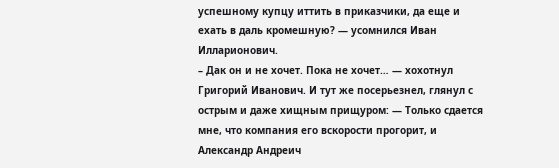успешному купцу иттить в приказчики, да еще и ехать в даль кромешную? — усомнился Иван Илларионович.
– Дак он и не хочет. Пока не хочет… — хохотнул Григорий Иванович. И тут же посерьезнел, глянул с острым и даже хищным прищуром: — Только сдается мне, что компания его вскорости прогорит, и Александр Андреич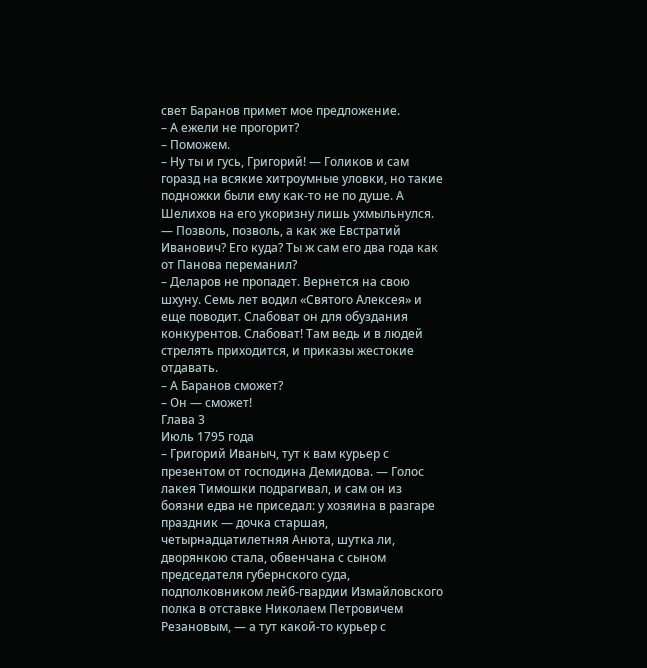свет Баранов примет мое предложение.
– А ежели не прогорит?
– Поможем.
– Ну ты и гусь, Григорий! — Голиков и сам горазд на всякие хитроумные уловки, но такие подножки были ему как-то не по душе. А Шелихов на его укоризну лишь ухмыльнулся. — Позволь, позволь, а как же Евстратий Иванович? Его куда? Ты ж сам его два года как от Панова переманил?
– Деларов не пропадет. Вернется на свою шхуну. Семь лет водил «Святого Алексея» и еще поводит. Слабоват он для обуздания конкурентов. Слабоват! Там ведь и в людей стрелять приходится, и приказы жестокие отдавать.
– А Баранов сможет?
– Он — сможет!
Глава 3
Июль 1795 года
– Григорий Иваныч, тут к вам курьер с презентом от господина Демидова. — Голос лакея Тимошки подрагивал, и сам он из боязни едва не приседал: у хозяина в разгаре праздник — дочка старшая, четырнадцатилетняя Анюта, шутка ли, дворянкою стала, обвенчана с сыном председателя губернского суда, подполковником лейб-гвардии Измайловского полка в отставке Николаем Петровичем Резановым, — а тут какой-то курьер с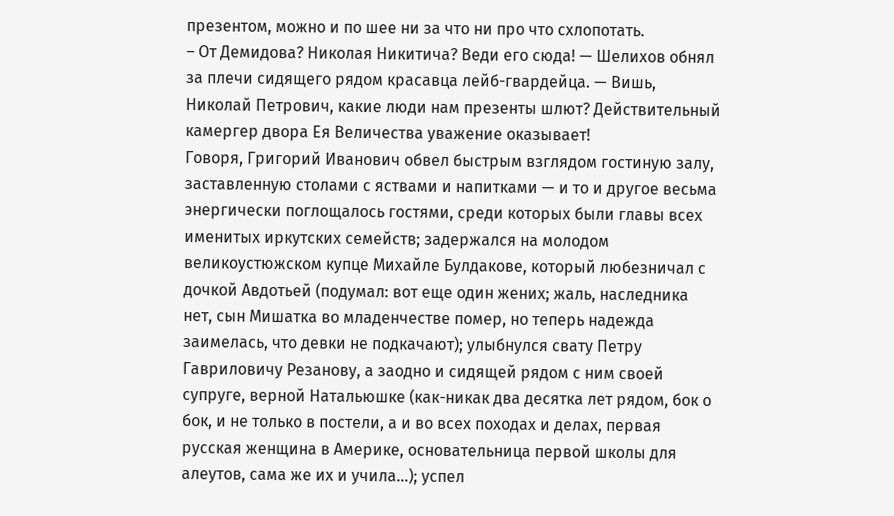презентом, можно и по шее ни за что ни про что схлопотать.
– От Демидова? Николая Никитича? Веди его сюда! — Шелихов обнял за плечи сидящего рядом красавца лейб-гвардейца. — Вишь, Николай Петрович, какие люди нам презенты шлют? Действительный камергер двора Ея Величества уважение оказывает!
Говоря, Григорий Иванович обвел быстрым взглядом гостиную залу, заставленную столами с яствами и напитками — и то и другое весьма энергически поглощалось гостями, среди которых были главы всех именитых иркутских семейств; задержался на молодом великоустюжском купце Михайле Булдакове, который любезничал с дочкой Авдотьей (подумал: вот еще один жених; жаль, наследника нет, сын Мишатка во младенчестве помер, но теперь надежда заимелась, что девки не подкачают); улыбнулся свату Петру Гавриловичу Резанову, а заодно и сидящей рядом с ним своей супруге, верной Натальюшке (как-никак два десятка лет рядом, бок о бок, и не только в постели, а и во всех походах и делах, первая русская женщина в Америке, основательница первой школы для алеутов, сама же их и учила…); успел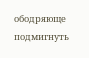ободряюще подмигнуть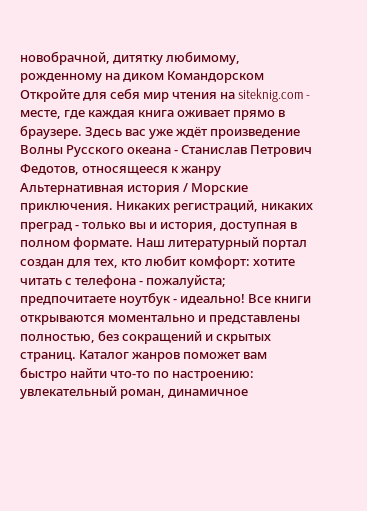новобрачной, дитятку любимому, рожденному на диком Командорском
Откройте для себя мир чтения на siteknig.com - месте, где каждая книга оживает прямо в браузере. Здесь вас уже ждёт произведение Волны Русского океана - Станислав Петрович Федотов, относящееся к жанру Альтернативная история / Морские приключения. Никаких регистраций, никаких преград - только вы и история, доступная в полном формате. Наш литературный портал создан для тех, кто любит комфорт: хотите читать с телефона - пожалуйста; предпочитаете ноутбук - идеально! Все книги открываются моментально и представлены полностью, без сокращений и скрытых страниц. Каталог жанров поможет вам быстро найти что-то по настроению: увлекательный роман, динамичное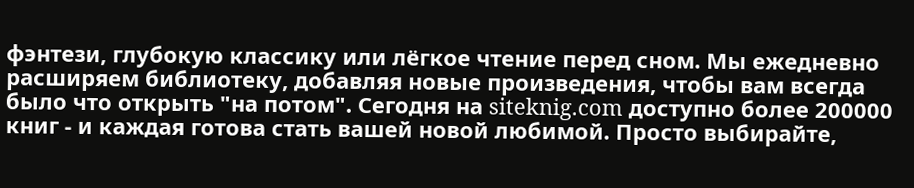фэнтези, глубокую классику или лёгкое чтение перед сном. Мы ежедневно расширяем библиотеку, добавляя новые произведения, чтобы вам всегда было что открыть "на потом". Сегодня на siteknig.com доступно более 200000 книг - и каждая готова стать вашей новой любимой. Просто выбирайте,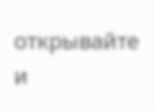открывайте и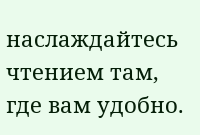наслаждайтесь чтением там, где вам удобно.